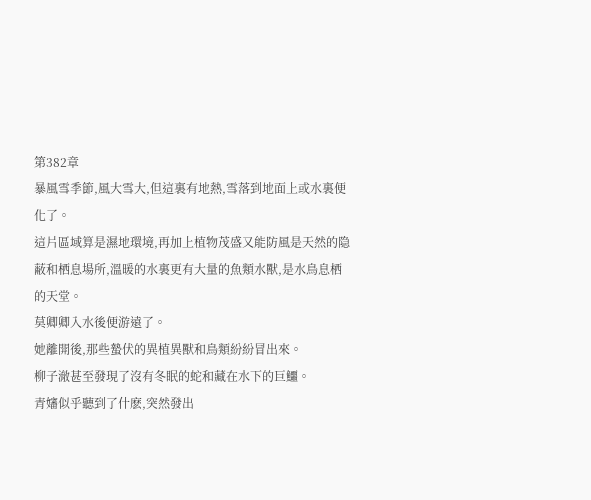第382章
暴風雪季節,風大雪大,但這裏有地熱,雪落到地面上或水裏便化了。
這片區域算是濕地環境,再加上植物茂盛又能防風是天然的隐蔽和栖息場所,溫暖的水裏更有大量的魚類水獸,是水鳥息栖的天堂。
莫卿卿入水後便游遠了。
她離開後,那些蟄伏的異植異獸和鳥類紛紛冒出來。
柳子澈甚至發現了沒有冬眠的蛇和藏在水下的巨鱷。
青嬸似乎聽到了什麽,突然發出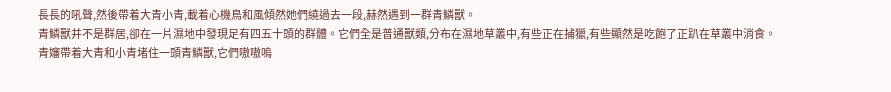長長的吼聲,然後帶着大青小青,載着心機鳥和風傾然她們繞過去一段,赫然遇到一群青鱗獸。
青鱗獸并不是群居,卻在一片濕地中發現足有四五十頭的群體。它們全是普通獸類,分布在濕地草叢中,有些正在捕獵,有些顯然是吃飽了正趴在草叢中消食。
青嬸帶着大青和小青堵住一頭青鱗獸,它們嗷嗷嗚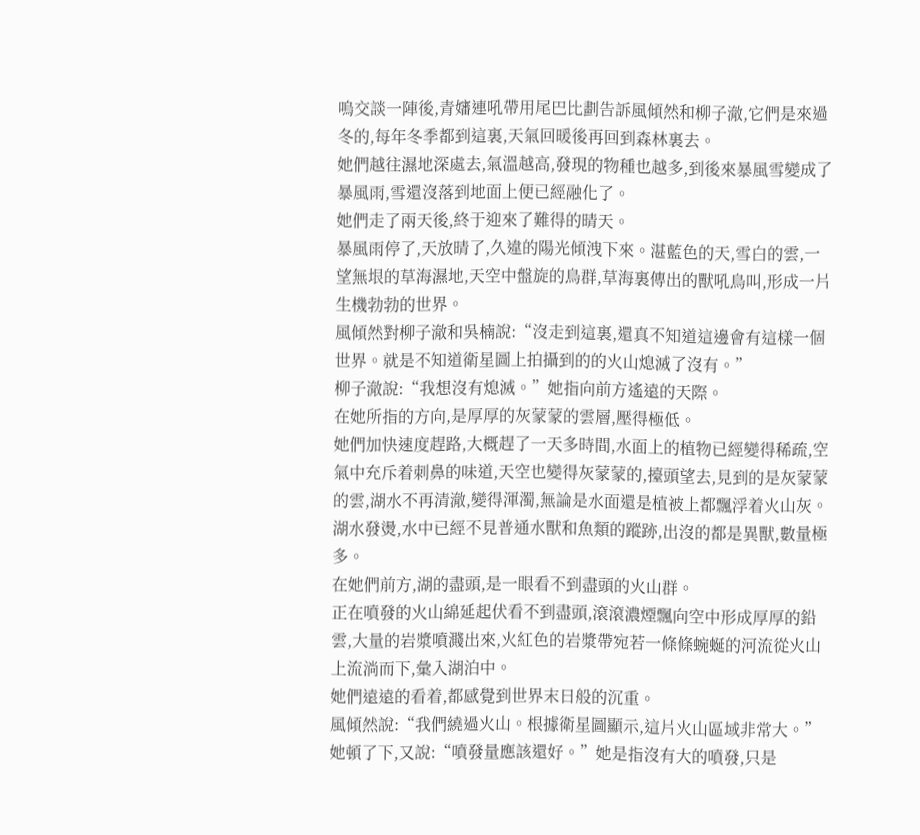嗚交談一陣後,青嬸連吼帶用尾巴比劃告訴風傾然和柳子澈,它們是來過冬的,每年冬季都到這裏,天氣回暖後再回到森林裏去。
她們越往濕地深處去,氣溫越高,發現的物種也越多,到後來暴風雪變成了暴風雨,雪還沒落到地面上便已經融化了。
她們走了兩天後,終于迎來了難得的晴天。
暴風雨停了,天放晴了,久違的陽光傾洩下來。湛藍色的天,雪白的雲,一望無垠的草海濕地,天空中盤旋的鳥群,草海裏傳出的獸吼鳥叫,形成一片生機勃勃的世界。
風傾然對柳子澈和吳楠說:“沒走到這裏,還真不知道這邊會有這樣一個世界。就是不知道衛星圖上拍攝到的的火山熄滅了沒有。”
柳子澈說:“我想沒有熄滅。”她指向前方遙遠的天際。
在她所指的方向,是厚厚的灰蒙蒙的雲層,壓得極低。
她們加快速度趕路,大概趕了一天多時間,水面上的植物已經變得稀疏,空氣中充斥着刺鼻的味道,天空也變得灰蒙蒙的,擡頭望去,見到的是灰蒙蒙的雲,湖水不再清澈,變得渾濁,無論是水面還是植被上都飄浮着火山灰。
湖水發燙,水中已經不見普通水獸和魚類的蹤跡,出沒的都是異獸,數量極多。
在她們前方,湖的盡頭,是一眼看不到盡頭的火山群。
正在噴發的火山綿延起伏看不到盡頭,滾滾濃煙飄向空中形成厚厚的鉛雲,大量的岩漿噴濺出來,火紅色的岩漿帶宛若一條條蜿蜒的河流從火山上流淌而下,彙入湖泊中。
她們遠遠的看着,都感覺到世界末日般的沉重。
風傾然說:“我們繞過火山。根據衛星圖顯示,這片火山區域非常大。”她頓了下,又說:“噴發量應該還好。”她是指沒有大的噴發,只是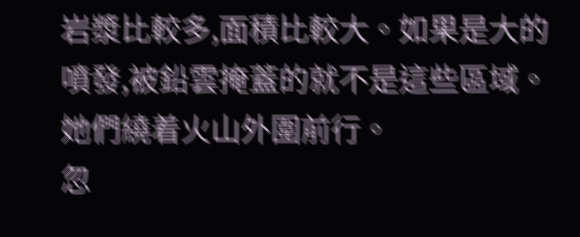岩漿比較多,面積比較大。如果是大的噴發,被鉛雲掩蓋的就不是這些區域。
她們繞着火山外圍前行。
忽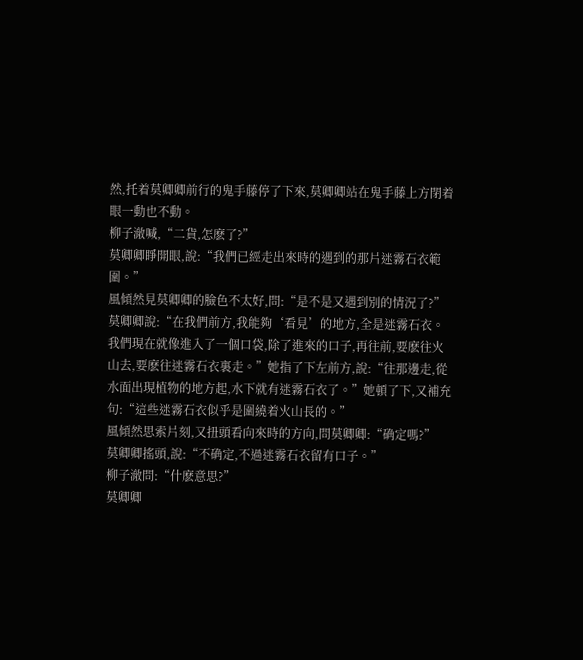然,托着莫卿卿前行的鬼手藤停了下來,莫卿卿站在鬼手藤上方閉着眼一動也不動。
柳子澈喊,“二貨,怎麽了?”
莫卿卿睜開眼,說:“我們已經走出來時的遇到的那片迷霧石衣範圍。”
風傾然見莫卿卿的臉色不太好,問:“是不是又遇到別的情況了?”
莫卿卿說:“在我們前方,我能夠‘看見’的地方,全是迷霧石衣。我們現在就像進入了一個口袋,除了進來的口子,再往前,要麽往火山去,要麽往迷霧石衣裏走。”她指了下左前方,說:“往那邊走,從水面出現植物的地方起,水下就有迷霧石衣了。”她頓了下,又補充句:“這些迷霧石衣似乎是圍繞着火山長的。”
風傾然思索片刻,又扭頭看向來時的方向,問莫卿卿:“确定嗎?”
莫卿卿搖頭,說:“不确定,不過迷霧石衣留有口子。”
柳子澈問:“什麽意思?”
莫卿卿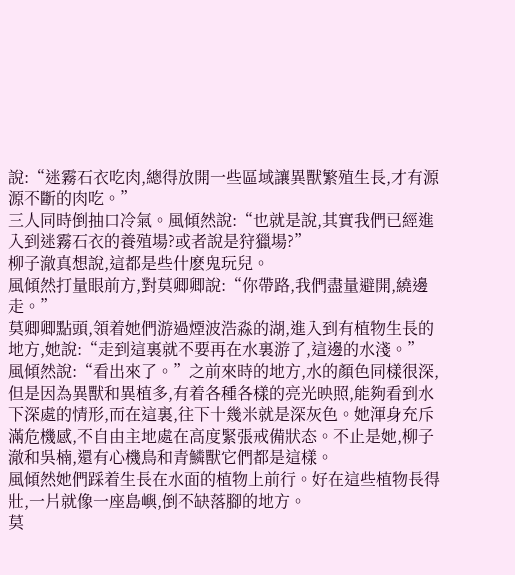說:“迷霧石衣吃肉,總得放開一些區域讓異獸繁殖生長,才有源源不斷的肉吃。”
三人同時倒抽口冷氣。風傾然說:“也就是說,其實我們已經進入到迷霧石衣的養殖場?或者說是狩獵場?”
柳子澈真想說,這都是些什麽鬼玩兒。
風傾然打量眼前方,對莫卿卿說:“你帶路,我們盡量避開,繞邊走。”
莫卿卿點頭,領着她們游過煙波浩淼的湖,進入到有植物生長的地方,她說:“走到這裏就不要再在水裏游了,這邊的水淺。”
風傾然說:“看出來了。”之前來時的地方,水的顏色同樣很深,但是因為異獸和異植多,有着各種各樣的亮光映照,能夠看到水下深處的情形,而在這裏,往下十幾米就是深灰色。她渾身充斥滿危機感,不自由主地處在高度緊張戒備狀态。不止是她,柳子澈和吳楠,還有心機鳥和青鱗獸它們都是這樣。
風傾然她們踩着生長在水面的植物上前行。好在這些植物長得壯,一片就像一座島嶼,倒不缺落腳的地方。
莫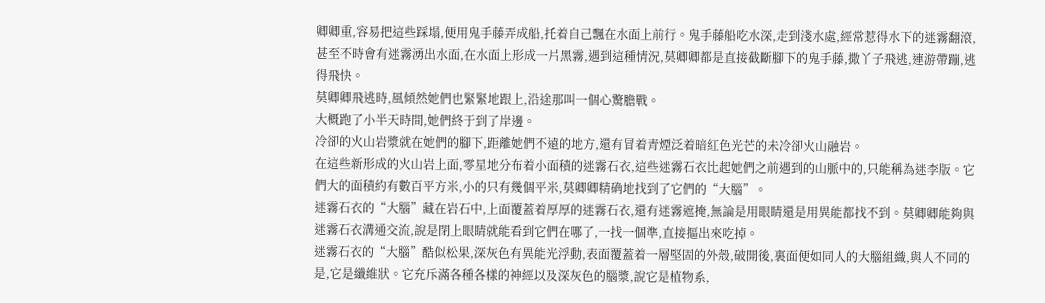卿卿重,容易把這些踩塌,便用鬼手藤弄成船,托着自己飄在水面上前行。鬼手藤船吃水深,走到淺水處,經常惹得水下的迷霧翻滾,甚至不時會有迷霧湧出水面,在水面上形成一片黑霧,遇到這種情況,莫卿卿都是直接截斷腳下的鬼手藤,撒丫子飛逃,連游帶蹦,逃得飛快。
莫卿卿飛逃時,風傾然她們也緊緊地跟上,沿途那叫一個心驚膽戰。
大概跑了小半天時間,她們終于到了岸邊。
冷卻的火山岩漿就在她們的腳下,距離她們不遠的地方,還有冒着青煙泛着暗紅色光芒的未冷卻火山融岩。
在這些新形成的火山岩上面,零星地分布着小面積的迷霧石衣,這些迷霧石衣比起她們之前遇到的山脈中的,只能稱為迷李版。它們大的面積約有數百平方米,小的只有幾個平米,莫卿卿精确地找到了它們的“大腦”。
迷霧石衣的“大腦”藏在岩石中,上面覆蓋着厚厚的迷霧石衣,還有迷霧遮掩,無論是用眼睛還是用異能都找不到。莫卿卿能夠與迷霧石衣溝通交流,說是閉上眼睛就能看到它們在哪了,一找一個準,直接摳出來吃掉。
迷霧石衣的“大腦”酷似松果,深灰色有異能光浮動,表面覆蓋着一層堅固的外殼,破開後,裏面便如同人的大腦組織,與人不同的是,它是纖維狀。它充斥滿各種各樣的神經以及深灰色的腦漿,說它是植物系,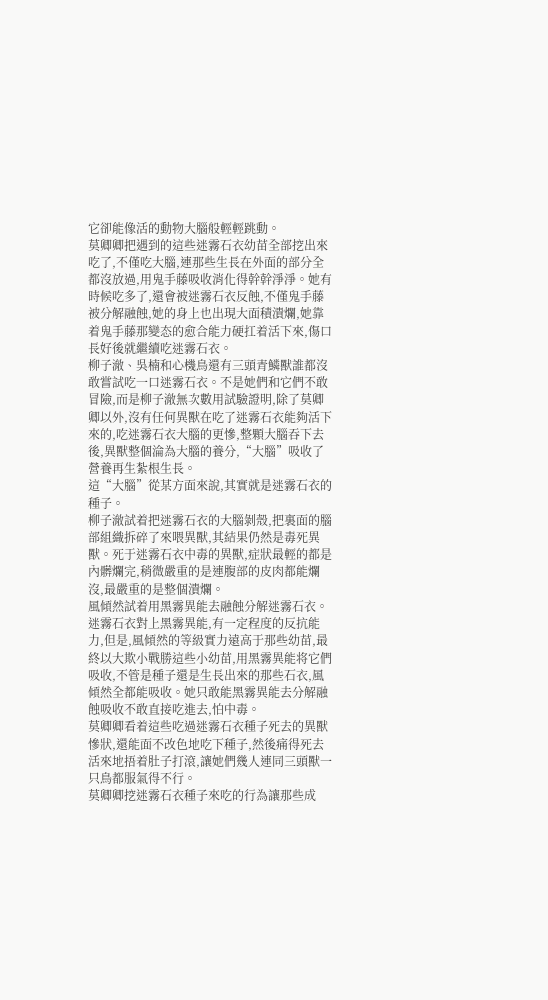它卻能像活的動物大腦般輕輕跳動。
莫卿卿把遇到的這些迷霧石衣幼苗全部挖出來吃了,不僅吃大腦,連那些生長在外面的部分全都沒放過,用鬼手藤吸收消化得幹幹淨淨。她有時候吃多了,還會被迷霧石衣反蝕,不僅鬼手藤被分解融蝕,她的身上也出現大面積潰爛,她靠着鬼手藤那變态的愈合能力硬扛着活下來,傷口長好後就繼續吃迷霧石衣。
柳子澈、吳楠和心機鳥還有三頭青鱗獸誰都沒敢嘗試吃一口迷霧石衣。不是她們和它們不敢冒險,而是柳子澈無次數用試驗證明,除了莫卿卿以外,沒有任何異獸在吃了迷霧石衣能夠活下來的,吃迷霧石衣大腦的更慘,整顆大腦吞下去後,異獸整個淪為大腦的養分,“大腦”吸收了營養再生紮根生長。
這“大腦”從某方面來說,其實就是迷霧石衣的種子。
柳子澈試着把迷霧石衣的大腦剝殼,把裏面的腦部組織拆碎了來喂異獸,其結果仍然是毒死異獸。死于迷霧石衣中毒的異獸,症狀最輕的都是內髒爛完,稍微嚴重的是連腹部的皮肉都能爛沒,最嚴重的是整個潰爛。
風傾然試着用黑霧異能去融蝕分解迷霧石衣。
迷霧石衣對上黑霧異能,有一定程度的反抗能力,但是,風傾然的等級實力遠高于那些幼苗,最終以大欺小戰勝這些小幼苗,用黑霧異能将它們吸收,不管是種子還是生長出來的那些石衣,風傾然全都能吸收。她只敢能黑霧異能去分解融蝕吸收不敢直接吃進去,怕中毒。
莫卿卿看着這些吃過迷霧石衣種子死去的異獸慘狀,還能面不改色地吃下種子,然後痛得死去活來地捂着肚子打滾,讓她們幾人連同三頭獸一只鳥都服氣得不行。
莫卿卿挖迷霧石衣種子來吃的行為讓那些成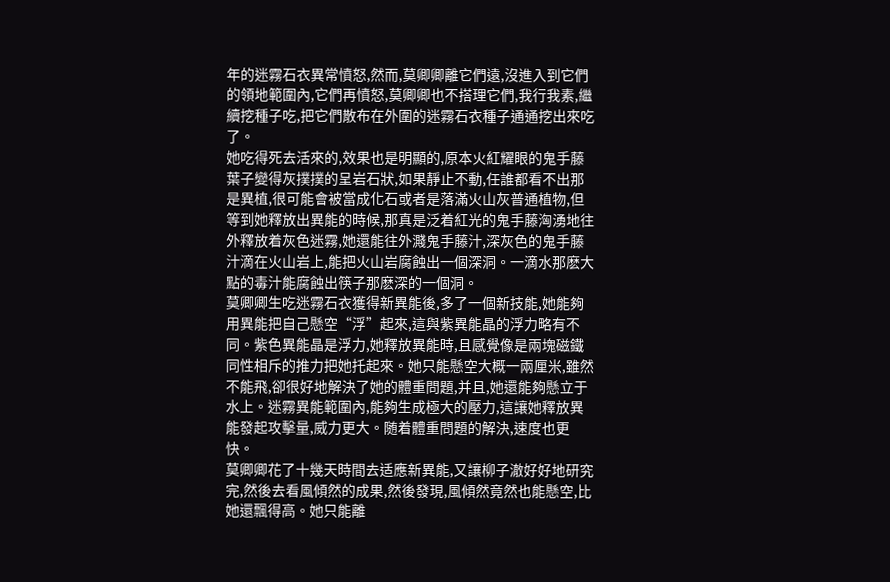年的迷霧石衣異常憤怒,然而,莫卿卿離它們遠,沒進入到它們的領地範圍內,它們再憤怒,莫卿卿也不搭理它們,我行我素,繼續挖種子吃,把它們散布在外圍的迷霧石衣種子通通挖出來吃了。
她吃得死去活來的,效果也是明顯的,原本火紅耀眼的鬼手藤葉子變得灰撲撲的呈岩石狀,如果靜止不動,任誰都看不出那是異植,很可能會被當成化石或者是落滿火山灰普通植物,但等到她釋放出異能的時候,那真是泛着紅光的鬼手藤洶湧地往外釋放着灰色迷霧,她還能往外濺鬼手藤汁,深灰色的鬼手藤汁滴在火山岩上,能把火山岩腐蝕出一個深洞。一滴水那麽大點的毒汁能腐蝕出筷子那麽深的一個洞。
莫卿卿生吃迷霧石衣獲得新異能後,多了一個新技能,她能夠用異能把自己懸空“浮”起來,這與紫異能晶的浮力略有不同。紫色異能晶是浮力,她釋放異能時,且感覺像是兩塊磁鐵同性相斥的推力把她托起來。她只能懸空大概一兩厘米,雖然不能飛,卻很好地解決了她的體重問題,并且,她還能夠懸立于水上。迷霧異能範圍內,能夠生成極大的壓力,這讓她釋放異能發起攻擊量,威力更大。随着體重問題的解決,速度也更快。
莫卿卿花了十幾天時間去适應新異能,又讓柳子澈好好地研究完,然後去看風傾然的成果,然後發現,風傾然竟然也能懸空,比她還飄得高。她只能離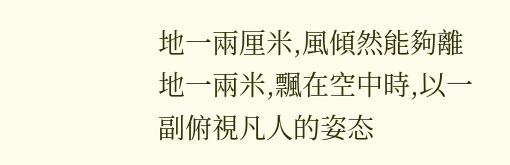地一兩厘米,風傾然能夠離地一兩米,飄在空中時,以一副俯視凡人的姿态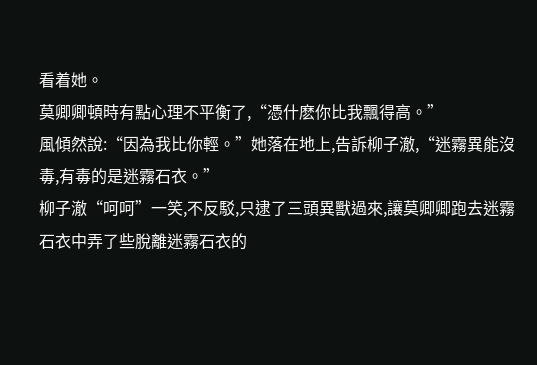看着她。
莫卿卿頓時有點心理不平衡了,“憑什麽你比我飄得高。”
風傾然說:“因為我比你輕。”她落在地上,告訴柳子澈,“迷霧異能沒毒,有毒的是迷霧石衣。”
柳子澈“呵呵”一笑,不反駁,只逮了三頭異獸過來,讓莫卿卿跑去迷霧石衣中弄了些脫離迷霧石衣的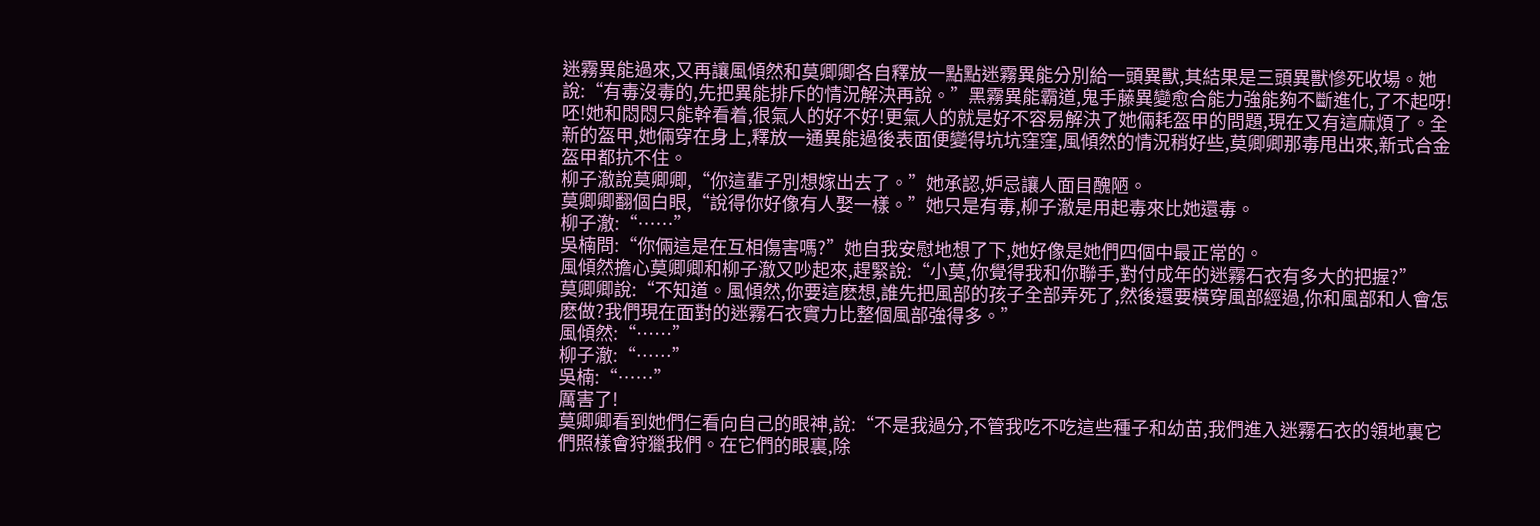迷霧異能過來,又再讓風傾然和莫卿卿各自釋放一點點迷霧異能分別給一頭異獸,其結果是三頭異獸慘死收場。她說:“有毒沒毒的,先把異能排斥的情況解決再說。”黑霧異能霸道,鬼手藤異變愈合能力強能夠不斷進化,了不起呀!呸!她和悶悶只能幹看着,很氣人的好不好!更氣人的就是好不容易解決了她倆耗盔甲的問題,現在又有這麻煩了。全新的盔甲,她倆穿在身上,釋放一通異能過後表面便變得坑坑窪窪,風傾然的情況稍好些,莫卿卿那毒甩出來,新式合金盔甲都抗不住。
柳子澈說莫卿卿,“你這輩子別想嫁出去了。”她承認,妒忌讓人面目醜陋。
莫卿卿翻個白眼,“說得你好像有人娶一樣。”她只是有毒,柳子澈是用起毒來比她還毒。
柳子澈:“……”
吳楠問:“你倆這是在互相傷害嗎?”她自我安慰地想了下,她好像是她們四個中最正常的。
風傾然擔心莫卿卿和柳子澈又吵起來,趕緊說:“小莫,你覺得我和你聯手,對付成年的迷霧石衣有多大的把握?”
莫卿卿說:“不知道。風傾然,你要這麽想,誰先把風部的孩子全部弄死了,然後還要橫穿風部經過,你和風部和人會怎麽做?我們現在面對的迷霧石衣實力比整個風部強得多。”
風傾然:“……”
柳子澈:“……”
吳楠:“……”
厲害了!
莫卿卿看到她們仨看向自己的眼神,說:“不是我過分,不管我吃不吃這些種子和幼苗,我們進入迷霧石衣的領地裏它們照樣會狩獵我們。在它們的眼裏,除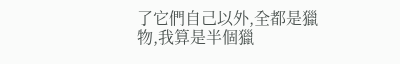了它們自己以外,全都是獵物,我算是半個獵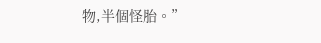物,半個怪胎。”